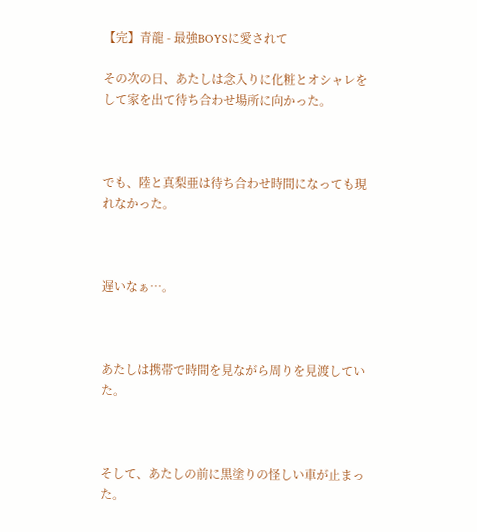【完】青龍 - 最強BOYSに愛されて

その次の日、あたしは念入りに化粧とオシャレをして家を出て待ち合わせ場所に向かった。



でも、陸と真梨亜は待ち合わせ時間になっても現れなかった。



遅いなぁ…。



あたしは携帯で時間を見ながら周りを見渡していた。



そして、あたしの前に黒塗りの怪しい車が止まった。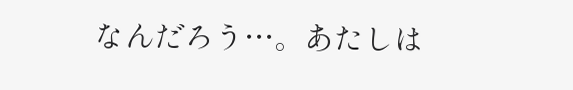なんだろう…。あたしは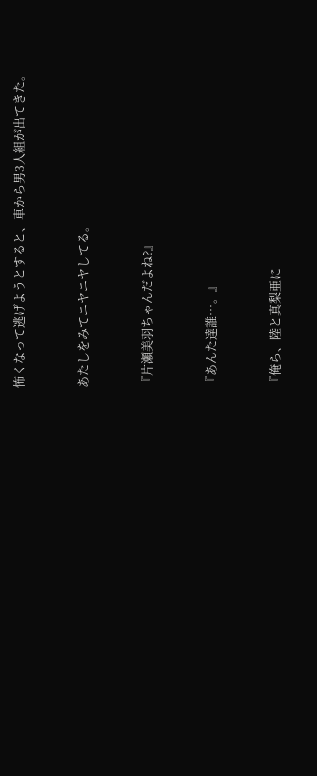怖くなって逃げようとすると、車から男3人組が出てきた。



あたしをみてニヤニヤしてる。



『片瀬美羽ちゃんだよね?』



『あんた達誰…。』



『俺ら、陸と真梨亜に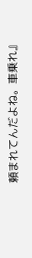頼まれてんだよね。車乗れ』